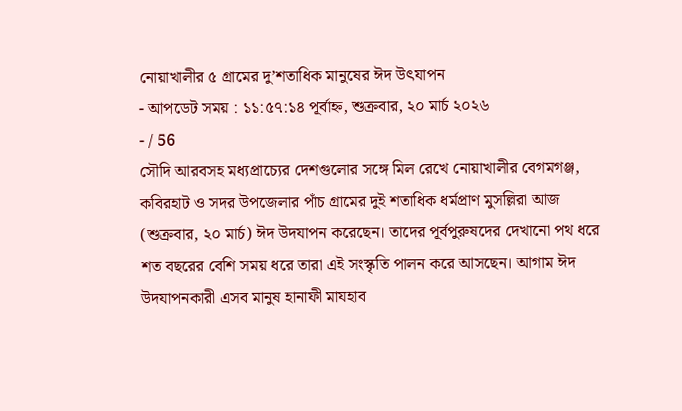নোয়াখালীর ৫ গ্রামের দু’শতাধিক মানুষের ঈদ উৎযাপন
- আপডেট সময় : ১১:৫৭:১৪ পূর্বাহ্ন, শুক্রবার, ২০ মার্চ ২০২৬
- / 56
সৌদি আরবসহ মধ্যপ্রাচ্যের দেশগুলোর সঙ্গে মিল রেখে নোয়াখালীর বেগমগঞ্জ, কবিরহাট ও সদর উপজেলার পাঁচ গ্রামের দুই শতাধিক ধর্মপ্রাণ মুসল্লিরা আজ (শুক্রবার, ২০ মার্চ) ঈদ উদযাপন করেছেন। তাদের পূর্বপুরুষদের দেখানো পথ ধরে শত বছরের বেশি সময় ধরে তারা এই সংস্কৃতি পালন করে আসছেন। আগাম ঈদ উদযাপনকারী এসব মানুষ হানাফী মাযহাব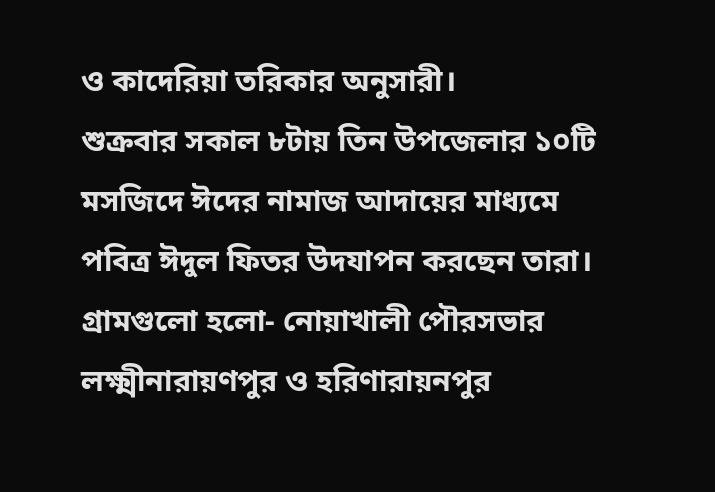ও কাদেরিয়া তরিকার অনুসারী।
শুক্রবার সকাল ৮টায় তিন উপজেলার ১০টি মসজিদে ঈদের নামাজ আদায়ের মাধ্যমে পবিত্র ঈদুল ফিতর উদযাপন করছেন তারা।
গ্রামগুলো হলো- নোয়াখালী পৌরসভার লক্ষ্মীনারায়ণপুর ও হরিণারায়নপুর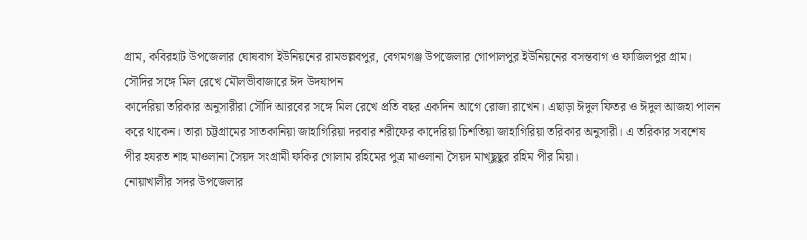গ্রাম, কবিরহাট উপজেলার ঘোষবাগ ইউনিয়নের রামভল্লবপুর, বেগমগঞ্জ উপজেলার গোপালপুর ইউনিয়নের বসন্তবাগ ও ফাজিলপুর গ্রাম।
সৌদির সঙ্গে মিল রেখে মৌলভীবাজারে ঈদ উদযাপন
কাদেরিয়া তরিকার অনুসারীরা সৌদি আরবের সঙ্গে মিল রেখে প্রতি বছর একদিন আগে রোজা রাখেন। এছাড়া ঈদুল ফিতর ও ঈদুল আজহা পালন করে থাকেন। তারা চট্টগ্রামের সাতকানিয়া জাহাগিরিয়া দরবার শরীফের কাদেরিয়া চিশতিয়া জাহাগিরিয়া তরিকার অনুসারী। এ তরিকার সবশেষ পীর হযরত শাহ মাওলানা সৈয়দ সংগ্রামী ফকির গোলাম রহিমের পুত্র মাওলানা সৈয়দ মাখ্ছুছুর রহিম পীর মিয়া।
নোয়াখালীর সদর উপজেলার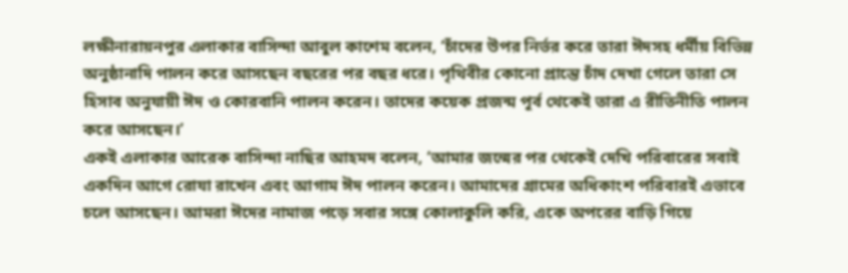লক্ষীনারায়নপুর এলাকার বাসিন্দা আবুল কাশেম বলেন, ‘চাঁদের উপর নির্ভর করে তারা ঈদসহ ধর্মীয় বিভিন্ন অনুষ্ঠানাদি পালন করে আসছেন বছরের পর বছর ধরে। পৃথিবীর কোনো প্রান্তে চাঁদ দেখা গেলে তারা সে হিসাব অনুযায়ী ঈদ ও কোরবানি পালন করেন। তাদের কয়েক প্রজন্ম পূর্ব থেকেই তারা এ রীতিনীতি পালন করে আসছেন।’
একই এলাকার আরেক বাসিন্দা নাছির আহমদ বলেন, ‘আমার জন্মের পর থেকেই দেখি পরিবারের সবাই একদিন আগে রোযা রাখেন এবং আগাম ঈদ পালন করেন। আমাদের গ্রামের অধিকাংশ পরিবারই এভাবে চলে আসছেন। আমরা ঈদের নামাজ পড়ে সবার সঙ্গে কোলাকুলি করি, একে অপরের বাড়ি গিয়ে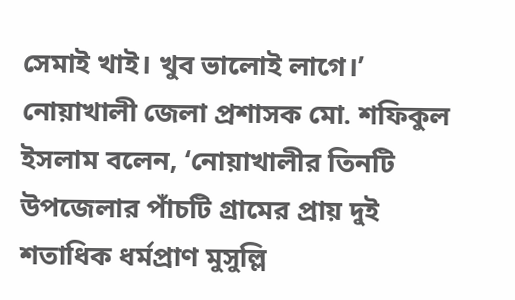সেমাই খাই। খুব ভালোই লাগে।’
নোয়াখালী জেলা প্রশাসক মো. শফিকুল ইসলাম বলেন, ‘নোয়াখালীর তিনটি উপজেলার পাঁচটি গ্রামের প্রায় দুই শতাধিক ধর্মপ্রাণ মুসুল্লি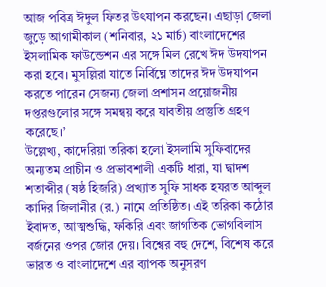আজ পবিত্র ঈদুল ফিতর উৎযাপন করছেন। এছাড়া জেলা জুড়ে আগামীকাল (শনিবার, ২১ মার্চ) বাংলাদেশের ইসলামিক ফাউন্ডেশন এর সঙ্গে মিল রেখে ঈদ উদযাপন করা হবে। মুসল্লিরা যাতে নির্বিঘ্নে তাদের ঈদ উদযাপন করতে পারেন সেজন্য জেলা প্রশাসন প্রয়োজনীয় দপ্তরগুলোর সঙ্গে সমন্বয় করে যাবতীয় প্রস্তুতি গ্রহণ করেছে।’
উল্লেখ্য, কাদেরিয়া তরিকা হলো ইসলামি সুফিবাদের অন্যতম প্রাচীন ও প্রভাবশালী একটি ধারা, যা দ্বাদশ শতাব্দীর (ষষ্ঠ হিজরি) প্রখ্যাত সুফি সাধক হযরত আব্দুল কাদির জিলানীর (র.) নামে প্রতিষ্ঠিত। এই তরিকা কঠোর ইবাদত, আত্মশুদ্ধি, ফকিরি এবং জাগতিক ভোগবিলাস বর্জনের ওপর জোর দেয়। বিশ্বের বহু দেশে, বিশেষ করে ভারত ও বাংলাদেশে এর ব্যাপক অনুসরণ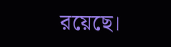রয়েছে।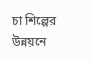চা শিল্পের উন্নয়নে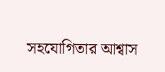সহযোগিতার আশ্বাস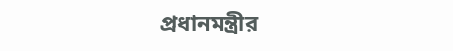প্রধানমন্ত্রীর